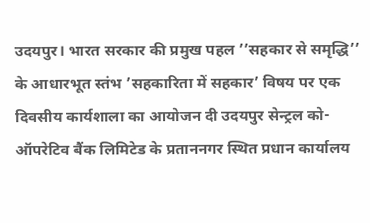उदयपुर। भारत सरकार की प्रमुख पहल ’’सहकार से समृद्धि’’ के आधारभूत स्तंभ ’सहकारिता में सहकार’ विषय पर एक दिवसीय कार्यशाला का आयोजन दी उदयपुर सेन्ट्रल को-ऑपरेटिव बैंक लिमिटेड के प्रताननगर स्थित प्रधान कार्यालय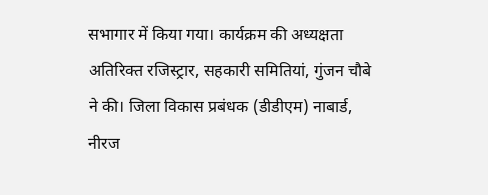सभागार में किया गया। कार्यक्रम की अध्यक्षता अतिरिक्त रजिस्ट्रार, सहकारी समितियां, गुंजन चौबे ने की। जिला विकास प्रबंधक (डीडीएम) नाबार्ड, नीरज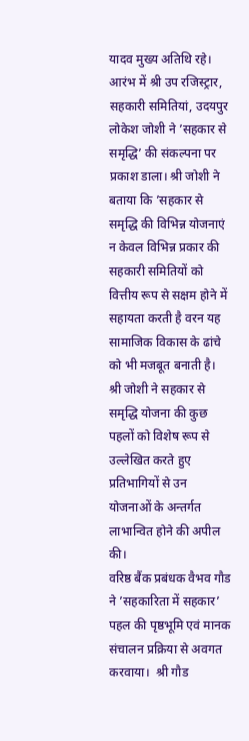यादव मुख्य अतिथि रहे।
आरंभ में श्री उप रजिस्ट्रार, सहकारी समितियां, उदयपुर लोकेश जोशी ने ’सहकार से समृद्धि’ की संकल्पना पर प्रकाश डाला। श्री जोशी ने बताया कि ’सहकार से समृद्धि की विभिन्न योजनाएं न केवल विभिन्न प्रकार की सहकारी समितियों को वित्तीय रूप से सक्षम होने में सहायता करती है वरन यह सामाजिक विकास के ढांचे को भी मजबूत बनाती है। श्री जोशी ने सहकार से समृद्धि योजना की कुछ पहलों को विशेष रूप से उल्लेखित करते हुए प्रतिभागियों से उन योजनाओं के अन्तर्गत लाभान्वित होने की अपील की।
वरिष्ठ बैंक प्रबंधक वैभव गौड ने ’सहकारिता में सहकार’ पहल की पृष्ठभूमि एवं मानक संचालन प्रक्रिया से अवगत करवाया।  श्री गौड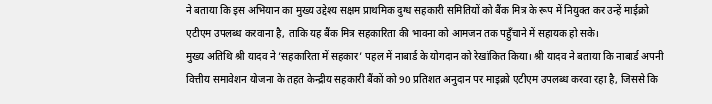ने बताया कि इस अभियान का मुख्य उद्देश्य सक्षम प्राथमिक दुग्ध सहकारी समितियों को बैंक मित्र के रूप में नियुक्त कर उन्हें माईक्रो एटीएम उपलब्ध करवाना है, ताकि यह बैंक मित्र सहकारिता की भावना को आमजन तक पहुँचाने में सहायक हो सके।
मुख्य अतिथि श्री यादव ने ’सहकारिता में सहकार’ पहल में नाबार्ड के योगदान को रेखांकित किया। श्री यादव ने बताया कि नाबार्ड अपनी वित्तीय समावेशन योजना के तहत केन्द्रीय सहकारी बैंकों को 90 प्रतिशत अनुदान पर माइक्रो एटीएम उपलब्ध करवा रहा है, जिससे कि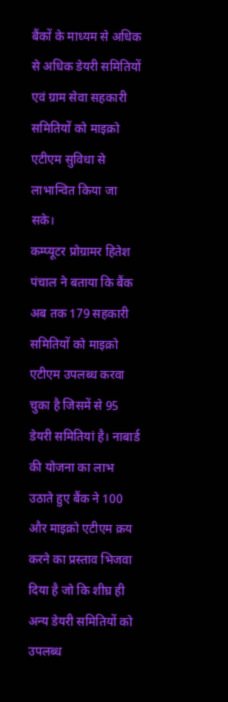बैंकों के माध्यम से अधिक से अधिक डेयरी समितियों एवं ग्राम सेवा सहकारी समितियों को माइक्रो एटीएम सुविधा से लाभान्वित किया जा सके।
कम्प्यूटर प्रोग्रामर हितेश पंचाल ने बताया कि बैंक अब तक 179 सहकारी समितियों को माइक्रो एटीएम उपलब्ध करवा चुका है जिसमें से 95 डेयरी समितियां है। नाबार्ड की योजना का लाभ उठाते हुए बैंक ने 100 और माइक्रो एटीएम क्रय करने का प्रस्ताव भिजवा दिया है जो कि शीघ्र ही अन्य डेयरी समितियों को उपलब्ध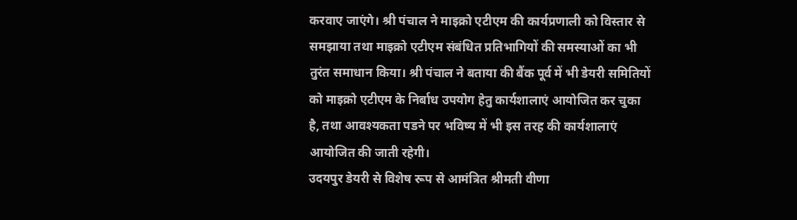करवाए जाएंगे। श्री पंचाल ने माइक्रो एटीएम की कार्यप्रणाली को विस्तार से समझाया तथा माइक्रो एटीएम संबंधित प्रतिभागियों की समस्याओं का भी तुरंत समाधान किया। श्री पंचाल ने बताया की बैंक पूर्व में भी डेयरी समितियों को माइक्रो एटीएम के निर्बाध उपयोग हेतु कार्यशालाएं आयोजित कर चुका है, तथा आवश्यकता पडने पर भविष्य में भी इस तरह की कार्यशालाएं आयोजित की जाती रहेगी।
उदयपुर डेयरी से विशेष रूप से आमंत्रित श्रीमती वीणा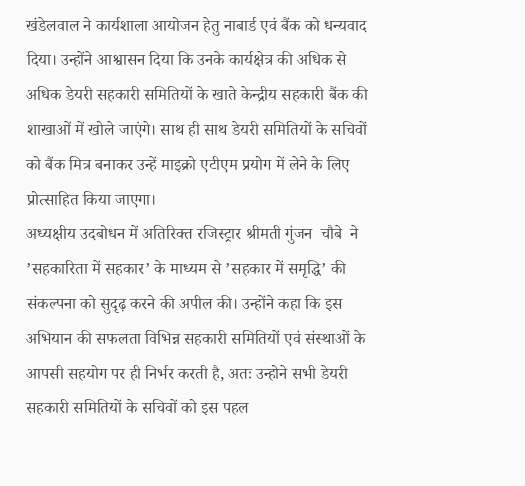खंडेलवाल ने कार्यशाला आयोजन हेतु नाबार्ड एवं बैंक को धन्यवाद दिया। उन्होंने आश्वासन दिया कि उनके कार्यक्षेत्र की अधिक से अधिक डेयरी सहकारी समितियों के खाते केन्द्रीय सहकारी बैंक की शाखाओं में खोले जाएंगे। साथ ही साथ डेयरी समितियों के सचिवों को बैंक मित्र बनाकर उन्हें माइक्रो एटीएम प्रयोग में लेने के लिए प्रोत्साहित किया जाएगा।
अध्यक्षीय उदबोधन में अतिरिक्त रजिस्ट्रार श्रीमती गुंजन  चौबे  ने ’सहकारिता में सहकार’ के माध्यम से ’सहकार में समृद्धि’ की संकल्पना को सुदृढ़ करने की अपील की। उन्होंने कहा कि इस अभियान की सफलता विभिन्न सहकारी समितियों एवं संस्थाओं के आपसी सहयोग पर ही निर्भर करती है, अतः उन्होने सभी डेयरी सहकारी समितियों के सचिवों को इस पहल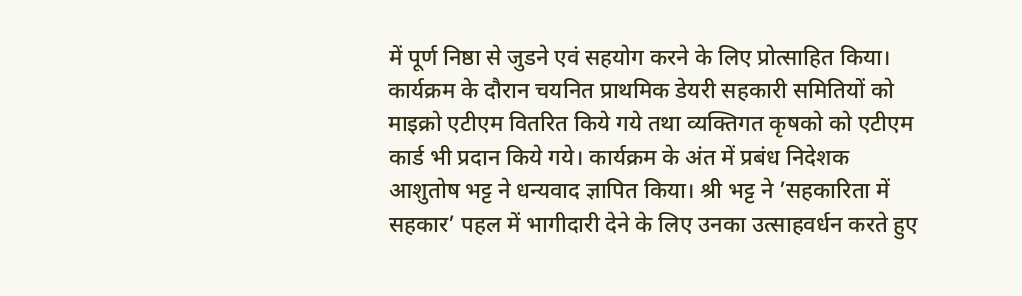में पूर्ण निष्ठा से जुडने एवं सहयोग करने के लिए प्रोत्साहित किया।
कार्यक्रम के दौरान चयनित प्राथमिक डेयरी सहकारी समितियों को माइक्रो एटीएम वितरित किये गये तथा व्यक्तिगत कृषको को एटीएम कार्ड भी प्रदान किये गये। कार्यक्रम के अंत में प्रबंध निदेशक आशुतोष भट्ट ने धन्यवाद ज्ञापित किया। श्री भट्ट ने ’सहकारिता में सहकार’ पहल में भागीदारी देने के लिए उनका उत्साहवर्धन करते हुए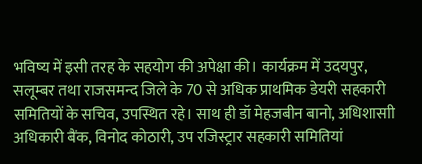भविष्य में इसी तरह के सहयोग की अपेक्षा की। कार्यक्रम में उदयपुर, सलूम्बर तथा राजसमन्द जिले के 70 से अधिक प्राथमिक डेयरी सहकारी समितियों के सचिव, उपस्थित रहे। साथ ही डॉ मेहजबीन बानो, अधिशासाी अधिकारी बैंक, विनोद कोठारी, उप रजिस्ट्रार सहकारी समितियां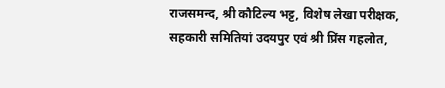राजसमन्द, श्री कौटिल्य भट्ट, विशेष लेखा परीक्षक, सहकारी समितियां उदयपुर एवं श्री प्रिंस गहलोत,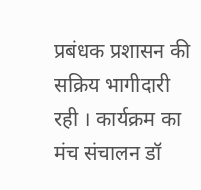प्रबंधक प्रशासन की सक्रिय भागीदारी रही । कार्यक्रम का मंच संचालन डॉ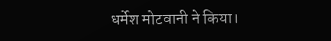धर्मेश मोटवानी ने किया।